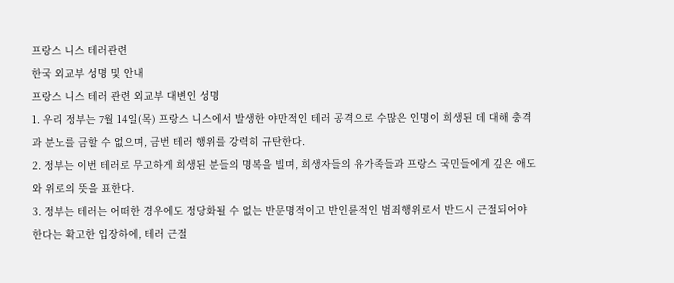프랑스 니스 테러관련
한국 외교부 성명 및 안내
프랑스 니스 테러 관련 외교부 대변인 성명
1. 우리 정부는 7월 14일(목) 프랑스 니스에서 발생한 야만적인 테러 공격으로 수많은 인명이 희생된 데 대해 충격과 분노를 금할 수 없으며, 금번 테러 행위를 강력히 규탄한다.
2. 정부는 이번 테러로 무고하게 희생된 분들의 명복을 빌며, 희생자들의 유가족들과 프랑스 국민들에게 깊은 애도와 위로의 뜻을 표한다.
3. 정부는 테러는 어떠한 경우에도 정당화될 수 없는 반문명적이고 반인륜적인 범죄행위로서 반드시 근절되어야 한다는 확고한 입장하에, 테러 근절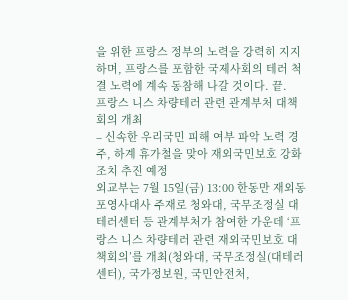을 위한 프랑스 정부의 노력을 강력히 지지하며, 프랑스를 포함한 국제사회의 테러 척결 노력에 계속 동참해 나갈 것이다. 끝.
프랑스 니스 차량테러 관련 관계부처 대책회의 개최
– 신속한 우리국민 피해 여부 파악 노력 경주, 하계 휴가철을 맞아 재외국민보호 강화조치 추진 예정
외교부는 7월 15일(금) 13:00 한동만 재외동포영사대사 주재로 청와대, 국무조정실 대테러센터 등 관계부처가 참여한 가운데 ‘프랑스 니스 차량테러 관련 재외국민보호 대책회의’를 개최(청와대, 국무조정실(대테러센터), 국가정보원, 국민안전처,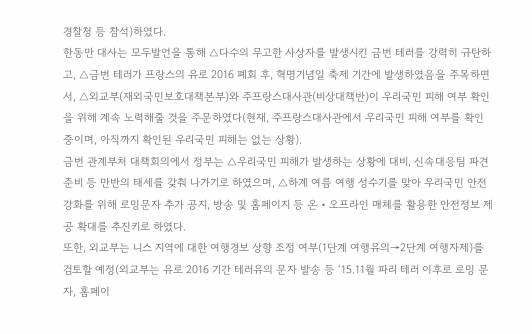경찰청 등 참석)하였다.
한동만 대사는 모두발언을 통해 △다수의 무고한 사상자를 발생시킨 금번 테러를 강력히 규탄하고, △금번 테러가 프랑스의 유로 2016 폐회 후, 혁명기념일 축제 기간에 발생하였음을 주목하면서, △외교부(재외국민보호대책본부)와 주프랑스대사관(비상대책반)이 우리국민 피해 여부 확인을 위해 계속 노력해줄 것을 주문하였다(현재, 주프랑스대사관에서 우리국민 피해 여부를 확인 중이며, 아직까지 확인된 우리국민 피해는 없는 상황).
금번 관계부처 대책회의에서 정부는 △우리국민 피해가 발생하는 상황에 대비, 신속대응팀 파견 준비 등 만반의 태세를 갖춰 나가기로 하였으며, △하계 여름 여행 성수기를 맞아 우리국민 안전강화를 위해 로밍문자 추가 공지, 방송 및 홈페이지 등 온‧오프라인 매체를 활용한 안전정보 제공 확대를 추진키로 하였다.
또한, 외교부는 니스 지역에 대한 여행경보 상향 조정 여부(1단계 여행유의→2단계 여행자제)를 검토할 예정(외교부는 유로 2016 기간 테러유의 문자 발송 등 ‘15.11월 파리 테러 이후로 로밍 문자, 홈페이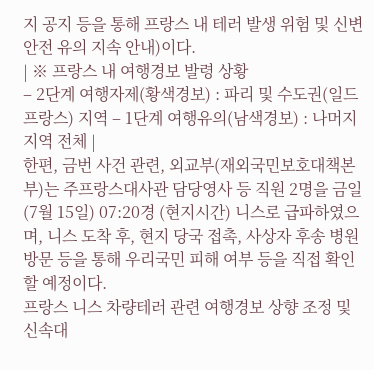지 공지 등을 통해 프랑스 내 테러 발생 위험 및 신변안전 유의 지속 안내)이다.
| ※ 프랑스 내 여행경보 발령 상황
– 2단계 여행자제(황색경보) : 파리 및 수도권(일드프랑스) 지역 – 1단계 여행유의(남색경보) : 나머지 지역 전체 |
한편, 금번 사건 관련, 외교부(재외국민보호대책본부)는 주프랑스대사관 담당영사 등 직원 2명을 금일(7월 15일) 07:20경 (현지시간) 니스로 급파하였으며, 니스 도착 후, 현지 당국 접촉, 사상자 후송 병원 방문 등을 통해 우리국민 피해 여부 등을 직접 확인할 예정이다.
프랑스 니스 차량테러 관련 여행경보 상향 조정 및 신속대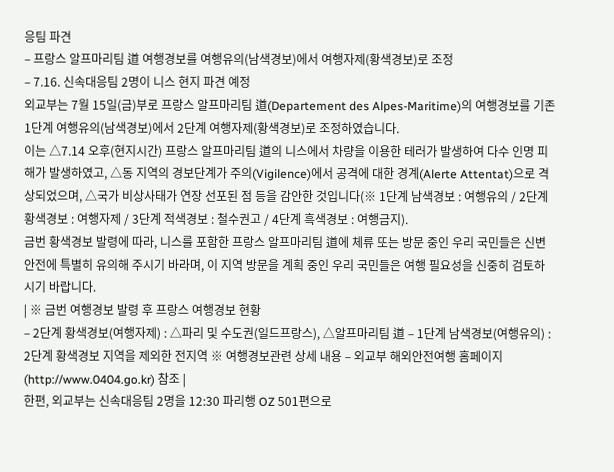응팀 파견
– 프랑스 알프마리팀 道 여행경보를 여행유의(남색경보)에서 여행자제(황색경보)로 조정
– 7.16. 신속대응팀 2명이 니스 현지 파견 예정
외교부는 7월 15일(금)부로 프랑스 알프마리팀 道(Departement des Alpes-Maritime)의 여행경보를 기존 1단계 여행유의(남색경보)에서 2단계 여행자제(황색경보)로 조정하였습니다.
이는 △7.14 오후(현지시간) 프랑스 알프마리팀 道의 니스에서 차량을 이용한 테러가 발생하여 다수 인명 피해가 발생하였고, △동 지역의 경보단계가 주의(Vigilence)에서 공격에 대한 경계(Alerte Attentat)으로 격상되었으며, △국가 비상사태가 연장 선포된 점 등을 감안한 것입니다(※ 1단계 남색경보 : 여행유의 / 2단계 황색경보 : 여행자제 / 3단계 적색경보 : 철수권고 / 4단계 흑색경보 : 여행금지).
금번 황색경보 발령에 따라, 니스를 포함한 프랑스 알프마리팀 道에 체류 또는 방문 중인 우리 국민들은 신변안전에 특별히 유의해 주시기 바라며, 이 지역 방문을 계획 중인 우리 국민들은 여행 필요성을 신중히 검토하시기 바랍니다.
| ※ 금번 여행경보 발령 후 프랑스 여행경보 현황
– 2단계 황색경보(여행자제) : △파리 및 수도권(일드프랑스), △알프마리팀 道 – 1단계 남색경보(여행유의) : 2단계 황색경보 지역을 제외한 전지역 ※ 여행경보관련 상세 내용 – 외교부 해외안전여행 홈페이지(http://www.0404.go.kr) 참조 |
한편, 외교부는 신속대응팀 2명을 12:30 파리행 OZ 501편으로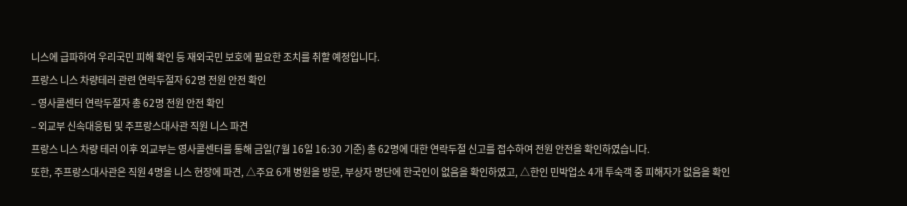니스에 급파하여 우리국민 피해 확인 등 재외국민 보호에 필요한 조치를 취할 예정입니다.
프랑스 니스 차량테러 관련 연락두절자 62명 전원 안전 확인
– 영사콜센터 연락두절자 총 62명 전원 안전 확인
– 외교부 신속대응팀 및 주프랑스대사관 직원 니스 파견
프랑스 니스 차량 테러 이후 외교부는 영사콜센터를 통해 금일(7월 16일 16:30 기준) 총 62명에 대한 연락두절 신고를 접수하여 전원 안전을 확인하였습니다.
또한, 주프랑스대사관은 직원 4명을 니스 현장에 파견, △주요 6개 병원을 방문, 부상자 명단에 한국인이 없음을 확인하였고, △한인 민박업소 4개 투숙객 중 피해자가 없음을 확인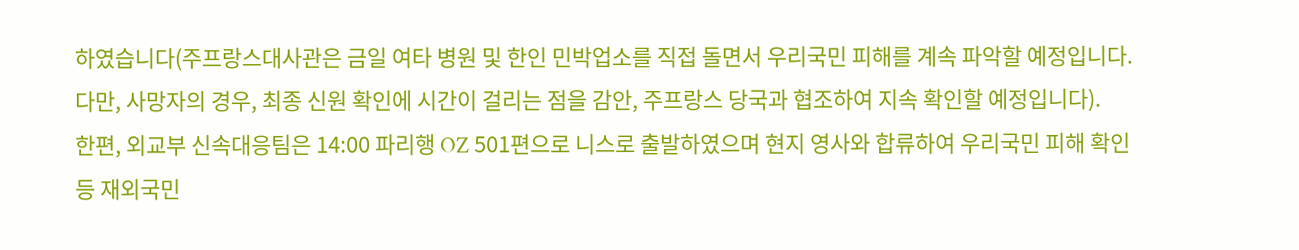하였습니다(주프랑스대사관은 금일 여타 병원 및 한인 민박업소를 직접 돌면서 우리국민 피해를 계속 파악할 예정입니다. 다만, 사망자의 경우, 최종 신원 확인에 시간이 걸리는 점을 감안, 주프랑스 당국과 협조하여 지속 확인할 예정입니다).
한편, 외교부 신속대응팀은 14:00 파리행 OZ 501편으로 니스로 출발하였으며 현지 영사와 합류하여 우리국민 피해 확인 등 재외국민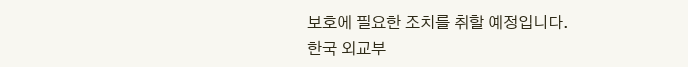보호에 필요한 조치를 취할 예정입니다.
한국 외교부